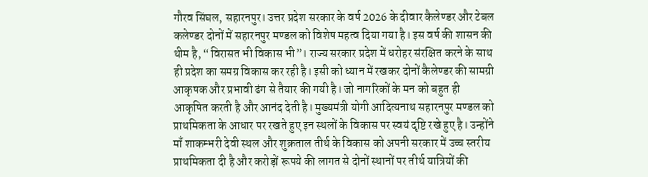गौरव सिंघल, सहारनपुर। उत्तर प्रदेश सरकार के वर्ष 2026 के दीवार कैलेण्डर और टेबल कलेण्डर दोनों में सहारनपुर मण्डल को विशेष महत्व दिया गया है। इस वर्ष की शासन की थीम है, “विरासत भी विकास भी”। राज्य सरकार प्रदेश में धरोहर संरक्षित करने के साथ ही प्रदेश का समग्र विकास कर रही है। इसी को ध्यान में रखकर दोनों कैलेण्डर की सामग्री आकृषक और प्रभावी ढंग से तैयार की गयी है। जो नागरिकों के मन को बहुत ही आकृषित करती है और आनंद देती है। मुख्यमंत्री योगी आदित्यनाथ सहारनपुर मण्डल को प्राथमिकता के आधार पर रखते हुए इन स्थलों के विकास पर स्वयं दृष्टि रखे हुए है। उन्होंने माँ शाकम्भरी देवी स्थल और शुक्रताल तीर्थ के विकास को अपनी सरकार में उच्च स्तरीय प्राथमिकता दी है और करोड़ों रूपये की लागत से दोनों स्थानों पर तीर्थ यात्रियों की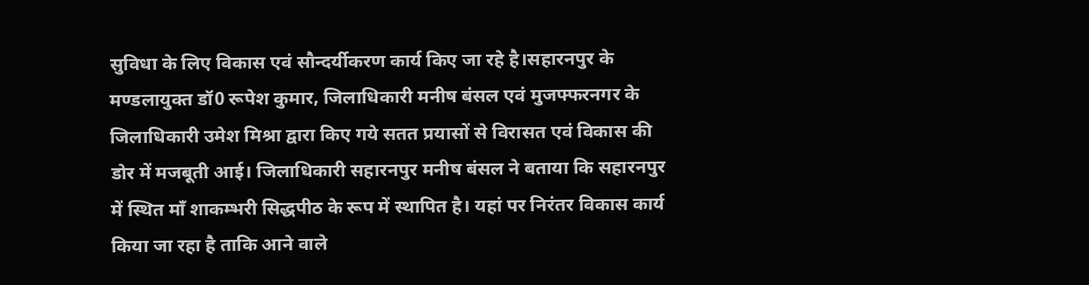सुविधा के लिए विकास एवं सौन्दर्यीकरण कार्य किए जा रहे है।सहारनपुर के मण्डलायुक्त डॉ0 रूपेश कुमार, जिलाधिकारी मनीष बंसल एवं मुजफ्फरनगर के जिलाधिकारी उमेश मिश्रा द्वारा किए गये सतत प्रयासों से विरासत एवं विकास की डोर में मजबूती आई। जिलाधिकारी सहारनपुर मनीष बंसल ने बताया कि सहारनपुर में स्थित माँ शाकम्भरी सिद्धपीठ के रूप में स्थापित है। यहां पर निरंतर विकास कार्य किया जा रहा है ताकि आने वाले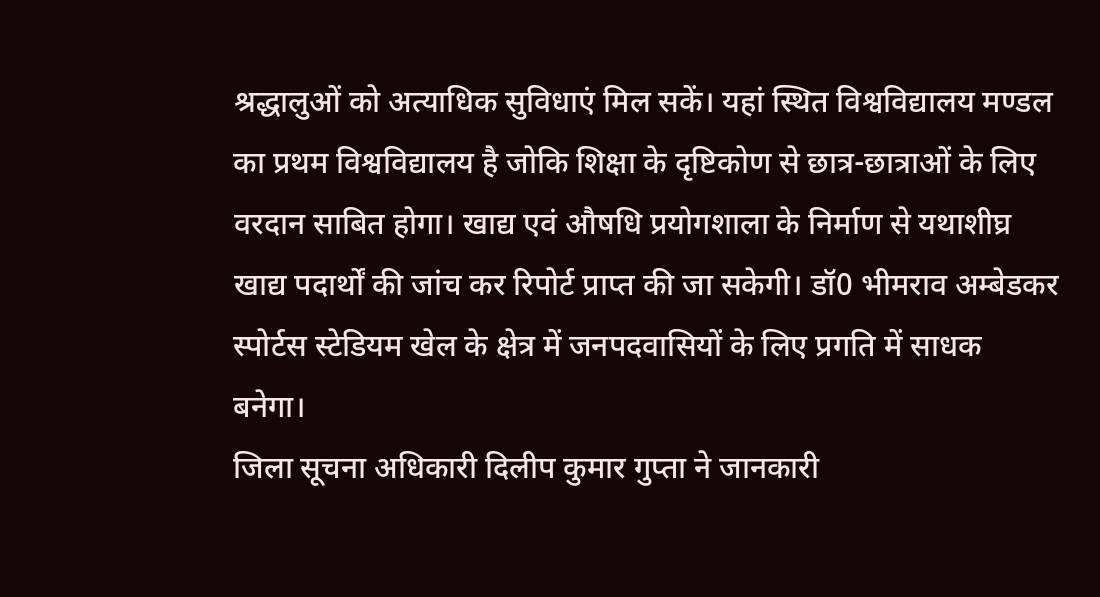श्रद्धालुओं को अत्याधिक सुविधाएं मिल सकें। यहां स्थित विश्वविद्यालय मण्डल का प्रथम विश्वविद्यालय है जोकि शिक्षा के दृष्टिकोण से छात्र-छात्राओं के लिए वरदान साबित होगा। खाद्य एवं औषधि प्रयोगशाला के निर्माण से यथाशीघ्र खाद्य पदार्थों की जांच कर रिपोर्ट प्राप्त की जा सकेगी। डॉ0 भीमराव अम्बेडकर स्पोर्टस स्टेडियम खेल के क्षेत्र में जनपदवासियों के लिए प्रगति में साधक बनेगा।
जिला सूचना अधिकारी दिलीप कुमार गुप्ता ने जानकारी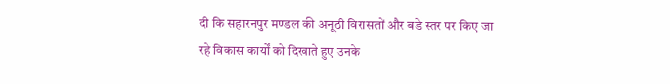दी कि सहारनपुर मण्डल की अनूठी विरासतों और बडे स्तर पर किए जा रहे विकास कार्यों को दिखाते हुए उनके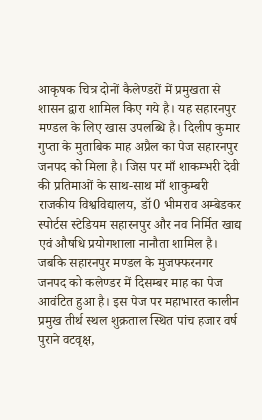आकृषक चित्र दोनों कैलेण्डरों में प्रमुखता से शासन द्वारा शामिल किए गये है। यह सहारनपुर मण्डल के लिए खास उपलब्धि है। दिलीप कुमार गुप्ता के मुताबिक माह अप्रैल का पेज सहारनपुर जनपद को मिला है। जिस पर माँ शाकम्भरी देवी की प्रतिमाओं के साथ-साथ माँ शाकुम्बरी राजकीय विश्वविद्यालय, डॉ0 भीमराव अम्बेडकर स्पोर्टस स्टेडियम सहारनपुर और नव निर्मित खाद्य एवं औषधि प्रयोगशाला नानौता शामिल है। जबकि सहारनपुर मण्डल के मुजफ्फरनगर जनपद को कलेण्डर में दिसम्बर माह का पेज आवंटित हुआ है। इस पेज पर महाभारत कालीन प्रमुख तीर्थ स्थल शुक्रताल स्थित पांच हजार वर्ष पुराने वटवृक्ष,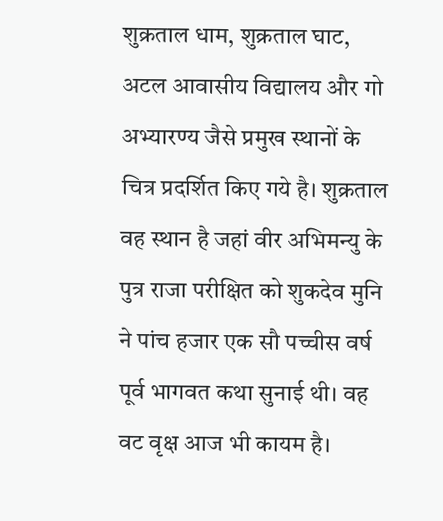शुक्रताल धाम, शुक्रताल घाट, अटल आवासीय विद्यालय और गो अभ्यारण्य जैसे प्रमुख स्थानों के चित्र प्रदर्शित किए गये है। शुक्रताल वह स्थान है जहां वीर अभिमन्यु के पुत्र राजा परीक्षित को शुकदेव मुनि ने पांच हजार एक सौ पच्चीस वर्ष पूर्व भागवत कथा सुनाई थी। वह वट वृक्ष आज भी कायम है।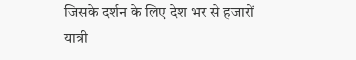जिसके दर्शन के लिए देश भर से हजारों यात्री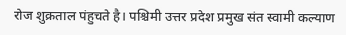रोज शुक्रताल पंहुचते है। पश्चिमी उत्तर प्रदेश प्रमुख संत स्वामी कल्याण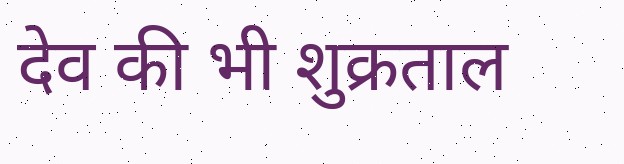देव की भी शुक्रताल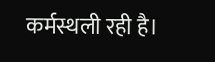कर्मस्थली रही है।